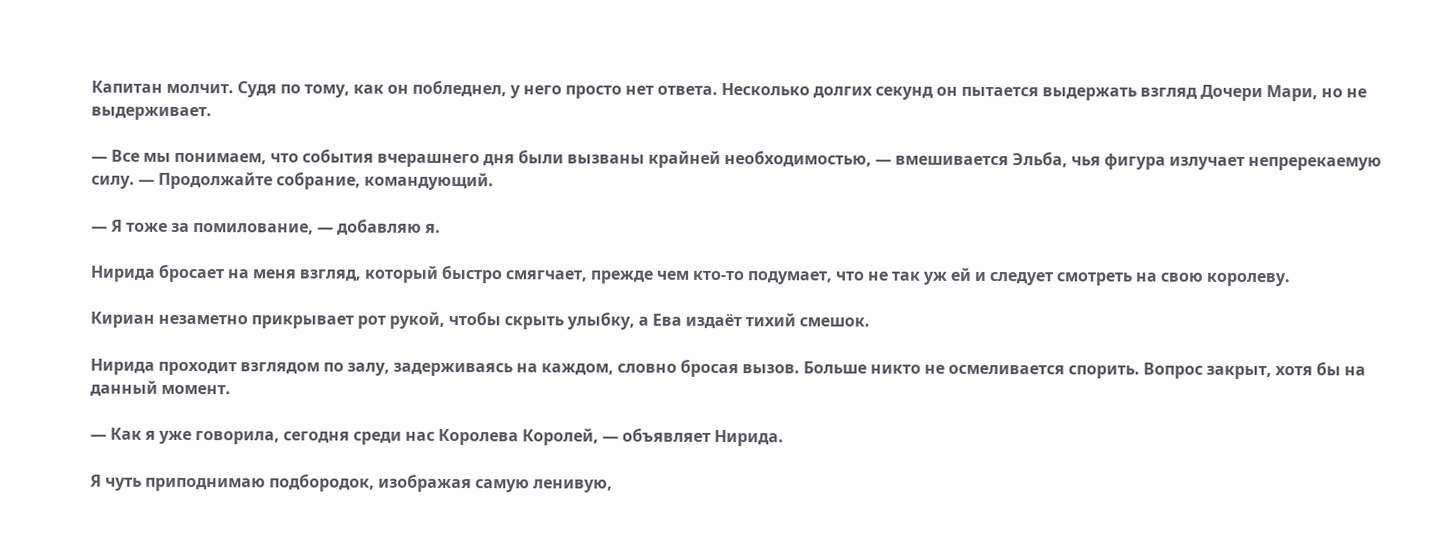Капитан молчит. Судя по тому, как он побледнел, у него просто нет ответа. Несколько долгих секунд он пытается выдержать взгляд Дочери Мари, но не выдерживает.

— Все мы понимаем, что события вчерашнего дня были вызваны крайней необходимостью, — вмешивается Эльба, чья фигура излучает непререкаемую силу. — Продолжайте собрание, командующий.

— Я тоже за помилование, — добавляю я.

Нирида бросает на меня взгляд, который быстро смягчает, прежде чем кто-то подумает, что не так уж ей и следует смотреть на свою королеву.

Кириан незаметно прикрывает рот рукой, чтобы скрыть улыбку, а Ева издаёт тихий смешок.

Нирида проходит взглядом по залу, задерживаясь на каждом, словно бросая вызов. Больше никто не осмеливается спорить. Вопрос закрыт, хотя бы на данный момент.

— Как я уже говорила, сегодня среди нас Королева Королей, — объявляет Нирида.

Я чуть приподнимаю подбородок, изображая самую ленивую,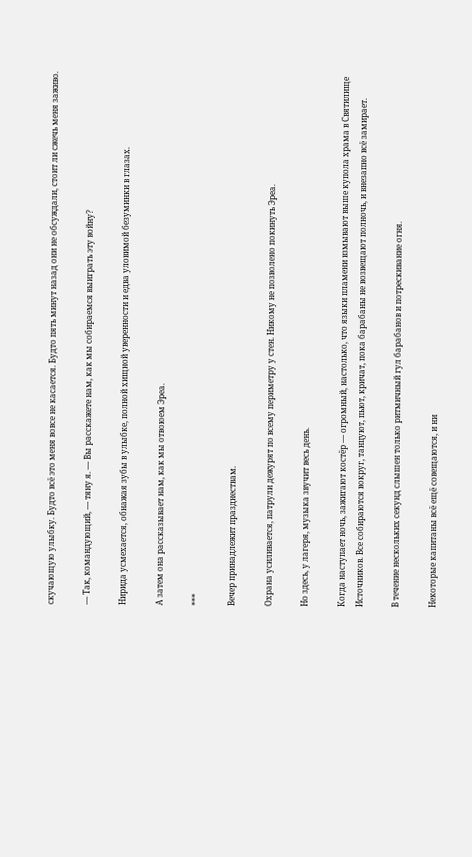скучающую улыбку. Будто всё это меня вовсе не касается. Будто пять минут назад они не обсуждали, стоит ли сжечь меня заживо.

— Так, командующий, — тяну я. — Вы расскажете нам, как мы собираемся выиграть эту войну?

Нирида усмехается, обнажая зубы в улыбке, полной хищной уверенности и едва уловимой безуминки в глазах.

А затем она рассказывает нам, как мы отвоюем Эреа.

***

Вечер принадлежит празднествам.

Охрана усиливается, патрули дежурят по всему периметру у стен. Никому не позволено покинуть Эреа.

Но здесь, у лагеря, музыка звучит весь день.

Когда наступает ночь, зажигают костёр — огромный, настолько, что языки пламени взмывают выше купола храма в Святилище Источников. Все собираются вокруг, танцуют, пьют, кричат, пока барабаны не возвещают полночь, и внезапно всё замирает.

В течение нескольких секунд слышен только ритмичный гул барабанов и потрескивание огня.

Некоторые капитаны всё ещё совещаются, и ни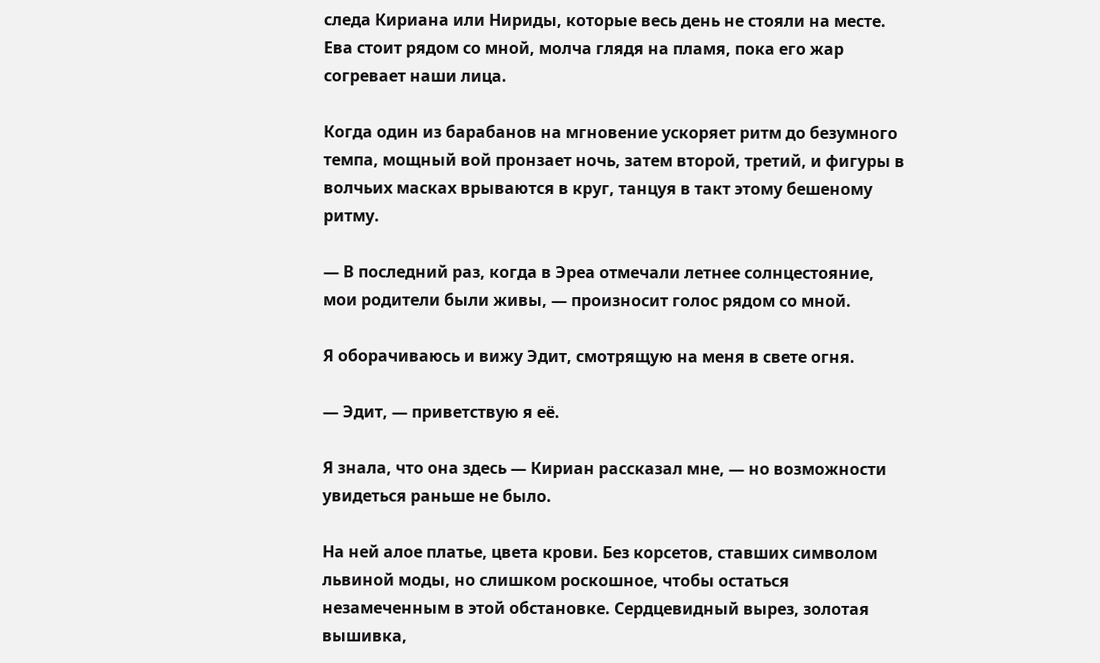следа Кириана или Нириды, которые весь день не стояли на месте. Ева стоит рядом со мной, молча глядя на пламя, пока его жар согревает наши лица.

Когда один из барабанов на мгновение ускоряет ритм до безумного темпа, мощный вой пронзает ночь, затем второй, третий, и фигуры в волчьих масках врываются в круг, танцуя в такт этому бешеному ритму.

— В последний раз, когда в Эреа отмечали летнее солнцестояние, мои родители были живы, — произносит голос рядом со мной.

Я оборачиваюсь и вижу Эдит, смотрящую на меня в свете огня.

— Эдит, — приветствую я её.

Я знала, что она здесь — Кириан рассказал мне, — но возможности увидеться раньше не было.

На ней алое платье, цвета крови. Без корсетов, ставших символом львиной моды, но слишком роскошное, чтобы остаться незамеченным в этой обстановке. Сердцевидный вырез, золотая вышивка,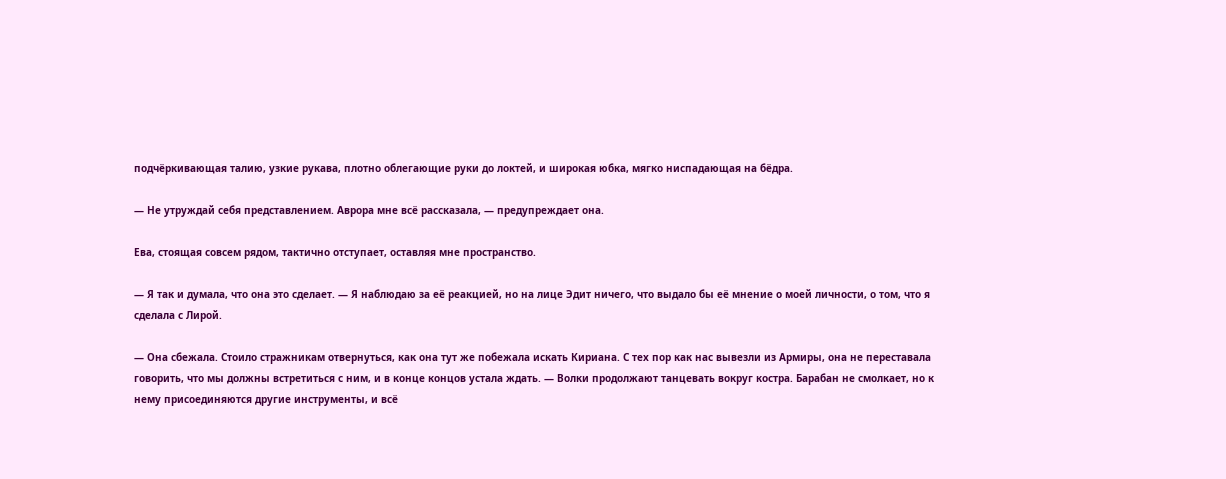подчёркивающая талию, узкие рукава, плотно облегающие руки до локтей, и широкая юбка, мягко ниспадающая на бёдра.

— Не утруждай себя представлением. Аврора мне всё рассказала, — предупреждает она.

Ева, стоящая совсем рядом, тактично отступает, оставляя мне пространство.

— Я так и думала, что она это сделает. — Я наблюдаю за её реакцией, но на лице Эдит ничего, что выдало бы её мнение о моей личности, о том, что я сделала с Лирой.

— Она сбежала. Стоило стражникам отвернуться, как она тут же побежала искать Кириана. С тех пор как нас вывезли из Армиры, она не переставала говорить, что мы должны встретиться с ним, и в конце концов устала ждать. — Волки продолжают танцевать вокруг костра. Барабан не смолкает, но к нему присоединяются другие инструменты, и всё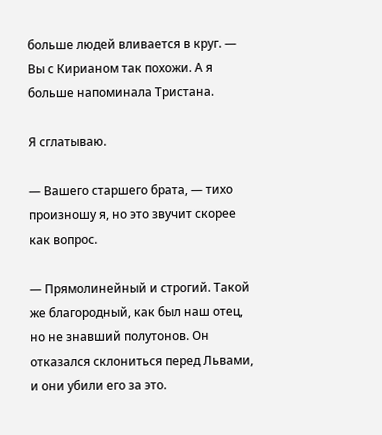больше людей вливается в круг. — Вы с Кирианом так похожи. А я больше напоминала Тристана.

Я сглатываю.

— Вашего старшего брата, — тихо произношу я, но это звучит скорее как вопрос.

— Прямолинейный и строгий. Такой же благородный, как был наш отец, но не знавший полутонов. Он отказался склониться перед Львами, и они убили его за это.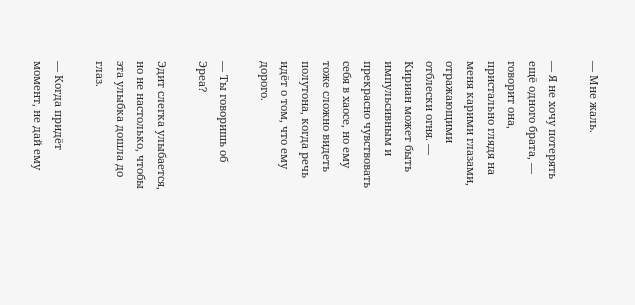— Мне жаль.

— Я не хочу потерять ещё одного брата, — говорит она, пристально глядя на меня карими глазами, отражающими отблески огня. — Кириан может быть импульсивным и прекрасно чувствовать себя в хаосе, но ему тоже сложно видеть полутона, когда речь идёт о том, что ему дорого.

— Ты говоришь об Эреа?

Эдит слегка улыбается, но не настолько, чтобы эта улыбка дошла до глаз.

— Когда придёт момент, не дай ему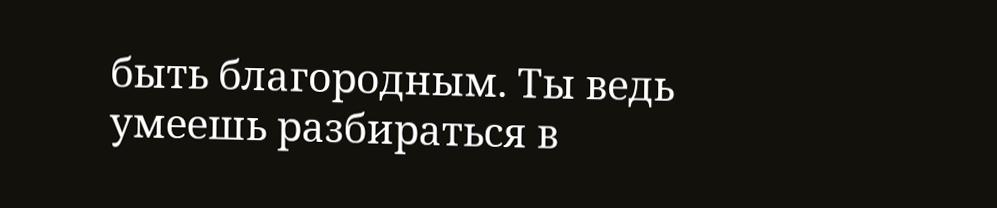быть благородным. Ты ведь умеешь разбираться в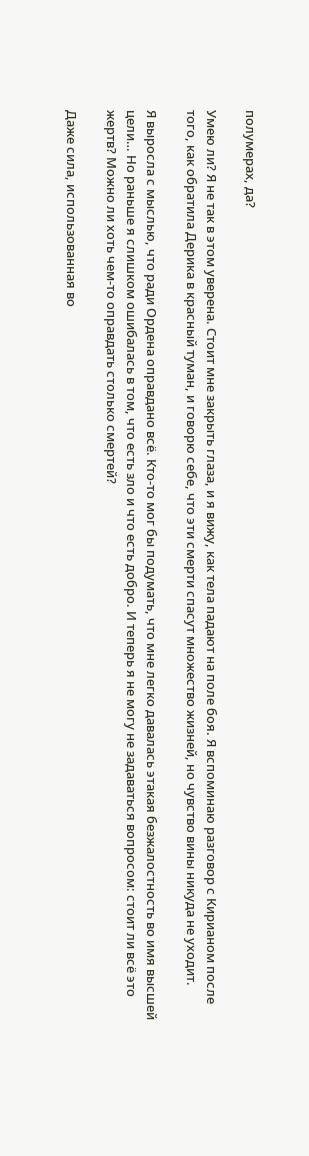полумерах, да?

Умею ли? Я не так в этом уверена. Стоит мне закрыть глаза, и я вижу, как тела падают на поле боя. Я вспоминаю разговор с Кирианом после того, как обратила Дерика в красный туман, и говорю себе, что эти смерти спасут множество жизней, но чувство вины никуда не уходит.

Я выросла с мыслью, что ради Ордена оправдано всё. Кто-то мог бы подумать, что мне легко давалась этакая безжалостность во имя высшей цели… Но раньше я слишком ошибалась в том, что есть зло и что есть добро. И теперь я не могу не задаваться вопросом: стоит ли всё это жертв? Можно ли хоть чем-то оправдать столько смертей?

Даже сила, использованная во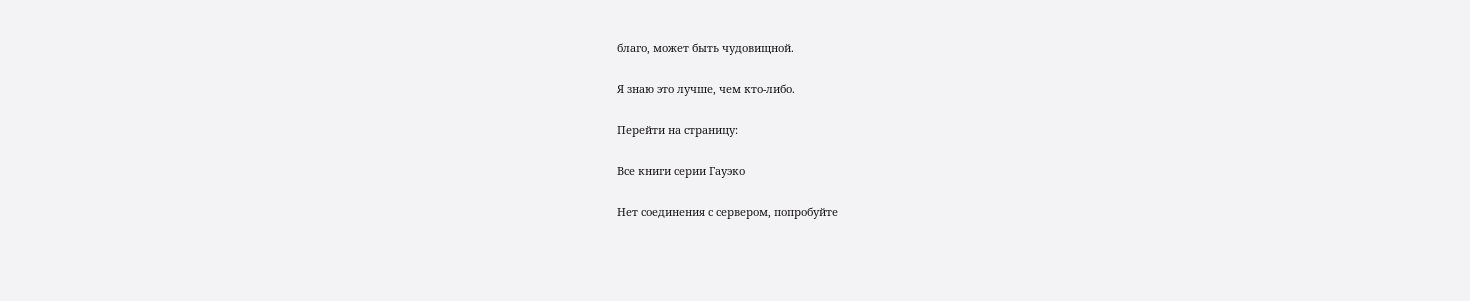благо, может быть чудовищной.

Я знаю это лучше, чем кто-либо.

Перейти на страницу:

Все книги серии Гауэко

Нет соединения с сервером, попробуйте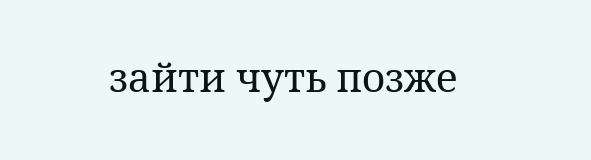зайти чуть позже